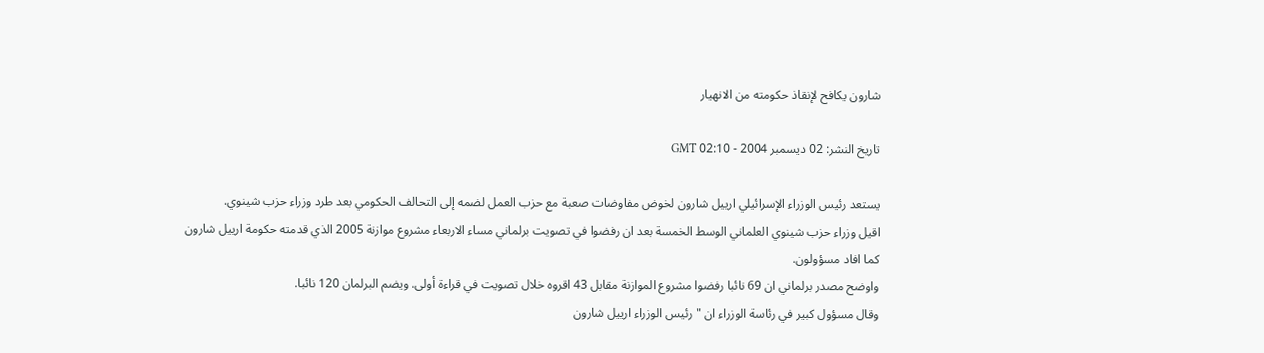شارون يكافح لإنقاذ حكومته من الانهيار

تاريخ النشر: 02 ديسمبر 2004 - 02:10 GMT

يستعد رئيس الوزراء الإسرائيلي ارييل شارون لخوض مفاوضات صعبة مع حزب العمل لضمه إلى التحالف الحكومي بعد طرد وزراء حزب شينوي.
اقيل وزراء حزب شينوي العلماني الوسط الخمسة بعد ان رفضوا في تصويت برلماني مساء الاربعاء مشروع موازنة 2005 الذي قدمته حكومة ارييل شارون كما افاد مسؤولون.
واوضح مصدر برلماني ان 69 نائبا رفضوا مشروع الموازنة مقابل 43 اقروه خلال تصويت في قراءة أولى. ويضم البرلمان 120 نائبا.
وقال مسؤول كبير في رئاسة الوزراء ان "رئيس الوزراء ارييل شارون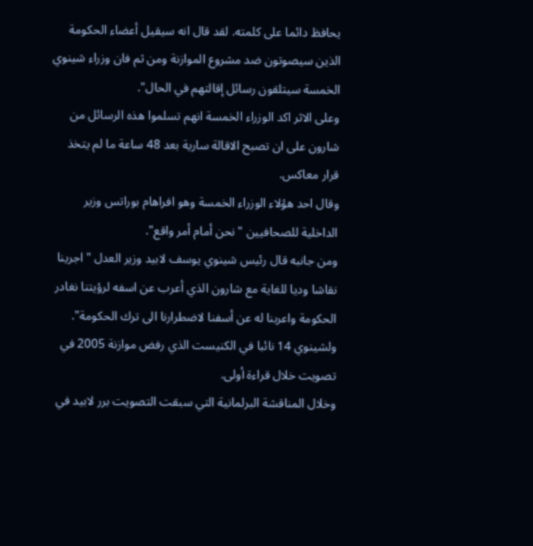يحافظ دائما على كلمته. لقد قال انه سيقيل أعضاء الحكومة الذين سيصوتون ضد مشروع الموازنة ومن ثم فان وزراء شينوي الخمسة سيتلقون رسائل إقالتهم في الحال".
وعلى الاثر اكد الوزراء الخمسة انهم تسلموا هذه الرسائل من شارون على ان تصبح الاقالة سارية بعد 48 ساعة ما لم يتخذ قرار معاكس.
وقال احد هؤلاء الوزراء الخمسة وهو افراهام بوراتس وزير الداخلية للصحافيين "نحن أمام أمر واقع".
ومن جانبه قال رئيس شينوي يوسف لابيد وزير العدل "اجرينا نقاشا وديا للغاية مع شارون الذي أعرب عن اسفه لرؤيتنا نغادر الحكومة واعربنا له عن أسفنا لاضطرارنا الى ترك الحكومة".
ولشينوي 14 نائبا في الكنيست الذي رفض موازنة 2005 في تصويت خلال قراءة أولى.
وخلال المناقشة البرلمانية التي سبقت التصويت برر لابيد في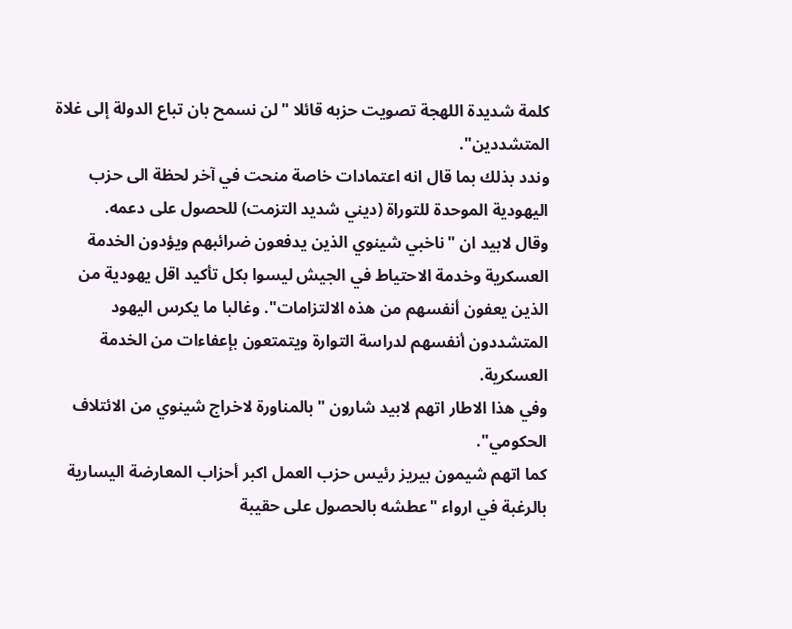كلمة شديدة اللهجة تصويت حزبه قائلا "لن نسمح بان تباع الدولة إلى غلاة المتشددين".
وندد بذلك بما قال انه اعتمادات خاصة منحت في آخر لحظة الى حزب اليهودية الموحدة للتوراة (ديني شديد التزمت) للحصول على دعمه.
وقال لابيد ان "ناخبي شينوي الذين يدفعون ضرائبهم ويؤدون الخدمة العسكرية وخدمة الاحتياط في الجيش ليسوا بكل تأكيد اقل يهودية من الذين يعفون أنفسهم من هذه الالتزامات". وغالبا ما يكرس اليهود المتشددون أنفسهم لدراسة التوارة ويتمتعون بإعفاءات من الخدمة العسكرية.
وفي هذا الاطار اتهم لابيد شارون "بالمناورة لاخراج شينوي من الائتلاف الحكومي".
كما اتهم شيمون بيريز رئيس حزب العمل اكبر أحزاب المعارضة اليسارية بالرغبة في ارواء "عطشه بالحصول على حقيبة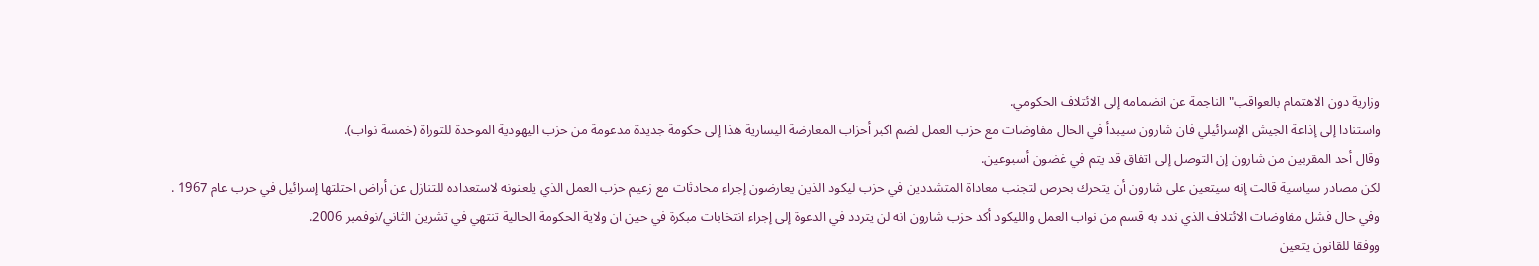وزارية دون الاهتمام بالعواقب" الناجمة عن انضمامه إلى الائتلاف الحكومي.
واستنادا إلى إذاعة الجيش الإسرائيلي فان شارون سيبدأ في الحال مفاوضات مع حزب العمل لضم اكبر أحزاب المعارضة اليسارية هذا إلى حكومة جديدة مدعومة من حزب اليهودية الموحدة للتوراة (خمسة نواب).
وقال أحد المقربين من شارون إن التوصل إلى اتفاق قد يتم في غضون أسبوعين.
لكن مصادر سياسية قالت إنه سيتعين على شارون أن يتحرك بحرص لتجنب معاداة المتشددين في حزب ليكود الذين يعارضون إجراء محادثات مع زعيم حزب العمل الذي يلعنونه لاستعداده للتنازل عن أراض احتلتها إسرائيل في حرب عام 1967 .
وفي حال فشل مفاوضات الائتلاف الذي ندد به قسم من نواب العمل والليكود أكد حزب شارون انه لن يتردد في الدعوة إلى إجراء انتخابات مبكرة في حين ان ولاية الحكومة الحالية تنتهي في تشرين الثاني/نوفمبر 2006.
ووفقا للقانون يتعين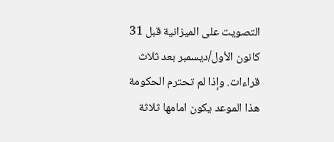التصويت على الميزانية قبل 31 كانون الأول/ديسمبر بعد ثلاث قراءات. وإذا لم تحترم الحكومة هذا الموعد يكون امامها ثلاثة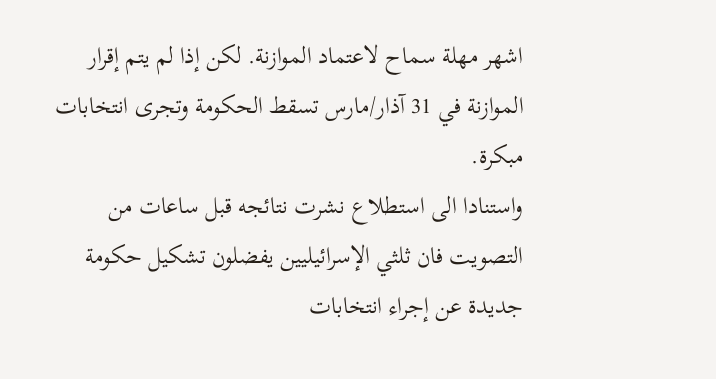اشهر مهلة سماح لاعتماد الموازنة. لكن إذا لم يتم إقرار الموازنة في 31 آذار/مارس تسقط الحكومة وتجرى انتخابات مبكرة.
واستنادا الى استطلاع نشرت نتائجه قبل ساعات من التصويت فان ثلثي الإسرائيليين يفضلون تشكيل حكومة جديدة عن إجراء انتخابات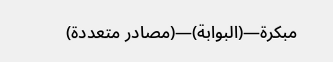مبكرة—(البوابة)—(مصادر متعددة)